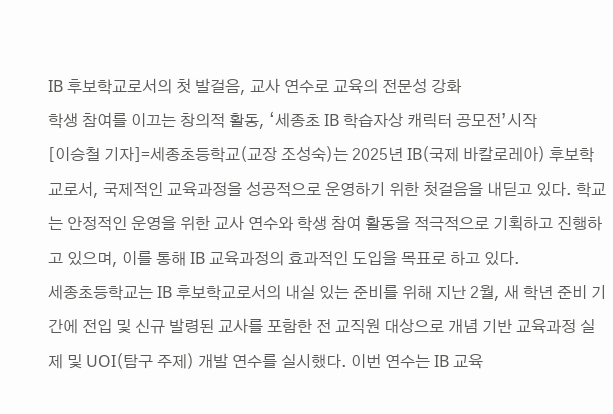IB 후보학교로서의 첫 발걸음, 교사 연수로 교육의 전문성 강화
학생 참여를 이끄는 창의적 활동, ‘세종초 IB 학습자상 캐릭터 공모전’시작
[이승철 기자]=세종초등학교(교장 조성숙)는 2025년 IB(국제 바칼로레아) 후보학교로서, 국제적인 교육과정을 성공적으로 운영하기 위한 첫걸음을 내딛고 있다. 학교는 안정적인 운영을 위한 교사 연수와 학생 참여 활동을 적극적으로 기획하고 진행하고 있으며, 이를 통해 IB 교육과정의 효과적인 도입을 목표로 하고 있다.
세종초등학교는 IB 후보학교로서의 내실 있는 준비를 위해 지난 2월, 새 학년 준비 기간에 전입 및 신규 발령된 교사를 포함한 전 교직원 대상으로 개념 기반 교육과정 실제 및 UOI(탐구 주제) 개발 연수를 실시했다. 이번 연수는 IB 교육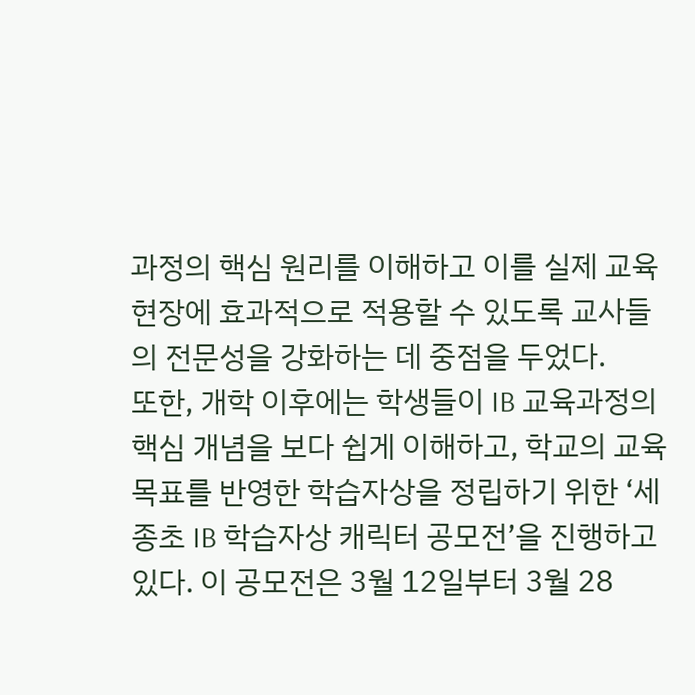과정의 핵심 원리를 이해하고 이를 실제 교육 현장에 효과적으로 적용할 수 있도록 교사들의 전문성을 강화하는 데 중점을 두었다.
또한, 개학 이후에는 학생들이 IB 교육과정의 핵심 개념을 보다 쉽게 이해하고, 학교의 교육 목표를 반영한 학습자상을 정립하기 위한 ‘세종초 IB 학습자상 캐릭터 공모전’을 진행하고 있다. 이 공모전은 3월 12일부터 3월 28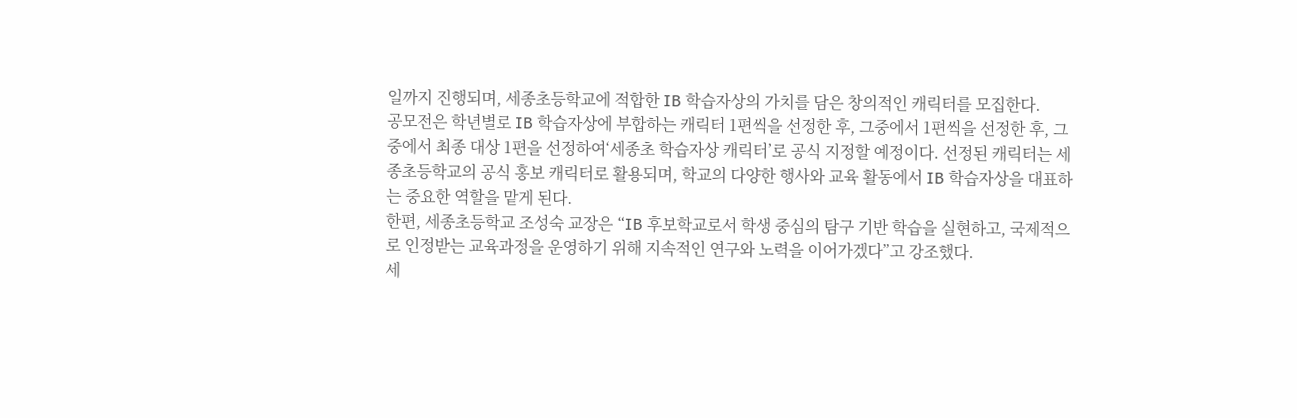일까지 진행되며, 세종초등학교에 적합한 IB 학습자상의 가치를 담은 창의적인 캐릭터를 모집한다.
공모전은 학년별로 IB 학습자상에 부합하는 캐릭터 1편씩을 선정한 후, 그중에서 1편씩을 선정한 후, 그 중에서 최종 대상 1편을 선정하여‘세종초 학습자상 캐릭터’로 공식 지정할 예정이다. 선정된 캐릭터는 세종초등학교의 공식 홍보 캐릭터로 활용되며, 학교의 다양한 행사와 교육 활동에서 IB 학습자상을 대표하는 중요한 역할을 맡게 된다.
한편, 세종초등학교 조성숙 교장은 “IB 후보학교로서 학생 중심의 탐구 기반 학습을 실현하고, 국제적으로 인정받는 교육과정을 운영하기 위해 지속적인 연구와 노력을 이어가겠다”고 강조했다.
세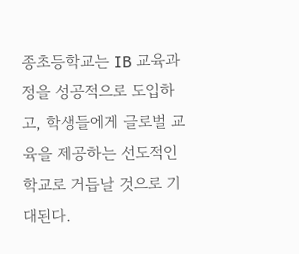종초등학교는 IB 교육과정을 성공적으로 도입하고, 학생들에게 글로벌 교육을 제공하는 선도적인 학교로 거듭날 것으로 기대된다.